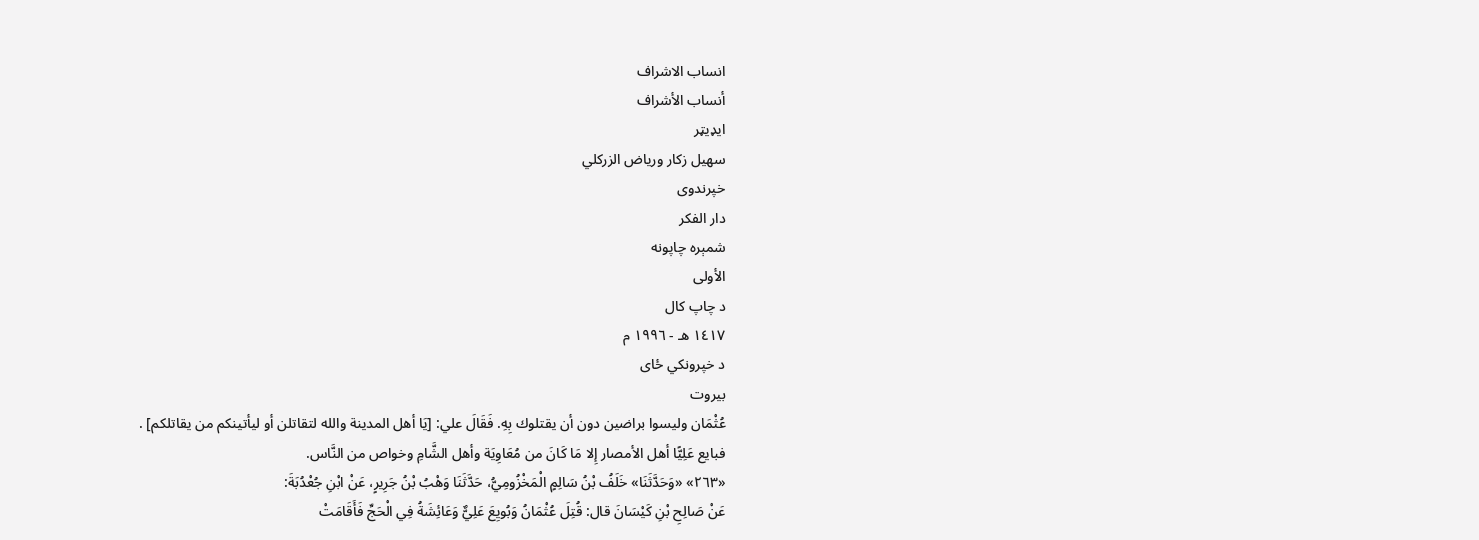انساب الاشراف
أنساب الأشراف
ایډیټر
سهيل زكار ورياض الزركلي
خپرندوی
دار الفكر
شمېره چاپونه
الأولى
د چاپ کال
١٤١٧ هـ - ١٩٩٦ م
د خپرونکي ځای
بيروت
عُثْمَان وليسوا براضين دون أن يقتلوك بِهِ. فَقَالَ علي: [يَا أهل المدينة والله لتقاتلن أو ليأتينكم من يقاتلكم] .
فبايع عَلِيًّا أهل الأمصار إِلا مَا كَانَ من مُعَاوِيَة وأهل الشَّامِ وخواص من النَّاس.
«٢٦٣» «وَحَدَّثَنَا» خَلَفُ بْنُ سَالِمٍ الْمَخْزُومِيُّ، حَدَّثَنَا وَهْبُ بْنُ جَرِيرٍ، عَنْ ابْنِ جُعْدُبَةَ:
عَنْ صَالِحِ بْنِ كَيْسَانَ قال: قُتِلَ عُثْمَانُ وَبُويِعَ عَلِيٌّ وَعَائِشَةُ فِي الْحَجِّ فَأَقَامَتْ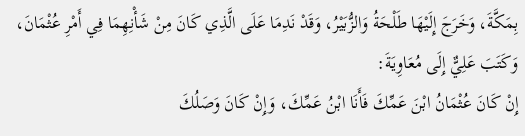بِمَكَّةَ، وَخَرَجَ إِلَيْهَا طَلْحَةُ وَالزُّبَيْرُ، وَقَدْ نَدِمَا عَلَى الَّذِي كَانَ مِنْ شَأْنِهِمَا فِي أَمْرِ عُثْمَانَ، وَكَتَبَ عَلِيٌّ إِلَى مُعَاوِيَةَ:
إِنْ كَانَ عُثْمَانُ ابْنَ عَمِّكَ فَأَنَا ابْنُ عَمِّكَ، وَإِنْ كَانَ وَصَلُكَ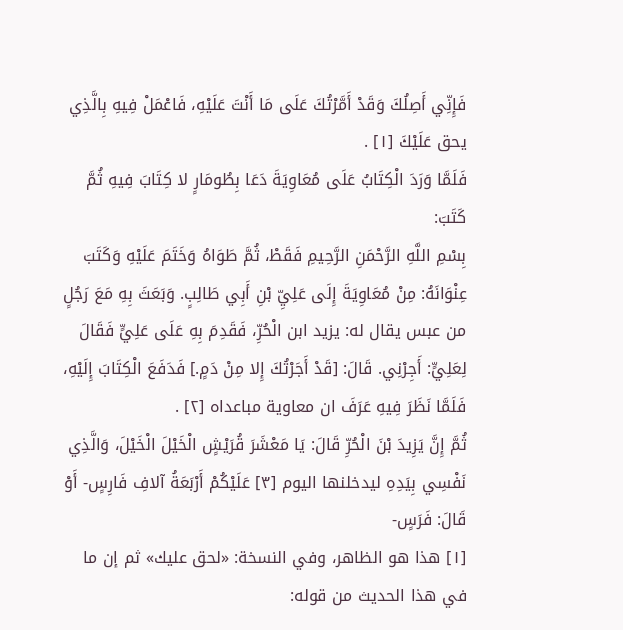فَإِنِّي أَصِلُكَ وَقَدْ أَمَّرْتُكَ عَلَى مَا أَنْتَ عَلَيْهِ، فَاعْمَلْ فِيهِ بِالَّذِي يحق عَلَيْكَ [١] .
فَلَمَّا وَرَدَ الْكِتَابُ عَلَى مُعَاوِيَةَ دَعَا بِطُومَارٍ لا كِتَابَ فِيهِ ثُمَّ كَتَبَ:
بِسْمِ اللَّهِ الرَّحْمَنِ الرَّحِيمِ فَقَطْ، ثُمَّ طَوَاهُ وَخَتَمَ عَلَيْهِ وَكَتَبَ عِنْوَانَهُ: مِنْ مُعَاوِيَةَ إِلَى عَلِيِّ بْنِ أَبِي طَالِبٍ. وَبَعَثَ بِهِ مَعَ رَجُلٍ من عبس يقال له: يزيد ابن الْحُرِّ، فَقَدِمَ بِهِ عَلَى عَلِيٍّ فَقَالَ لِعَلِيٍّ: أَجِرْنِي. قَالَ: [قَدْ أَجَرْتُكَ إِلا مِنْ دَمٍ.] فَدَفَعَ الْكِتَابَ إِلَيْهِ، فَلَمَّا نَظَرَ فِيهِ عَرَفَ ان معاوية مباعداه [٢] .
ثُمَّ إِنَّ يَزِيدَ بْنَ الْحُرِّ قَالَ: يَا مَعْشَرَ قُرَيْشٍ الْخَيْلَ الْخَيْلَ، وَالَّذِي نَفْسِي بِيَدِهِ ليدخلنها اليوم [٣] عَلَيْكُمْ أَرْبَعَةُ آلافِ فَارِسٍ- أَوْ قَالَ: فَرَسٍ-
[١] هذا هو الظاهر، وفي النسخة: «لحق عليك» ثم إن ما في هذا الحديث من قوله: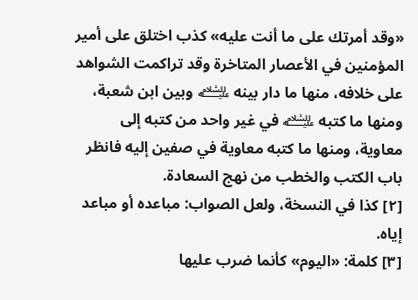«وقد أمرتك على ما أنت عليه» كذب اختلق على أمير المؤمنين في الأعصار المتاخرة وقد تراكمت الشواهد على خلافه، منها ما دار بينه ﵇ وبين ابن شعبة، ومنها ما كتبه ﵇ في غير واحد من كتبه إلى معاوية، ومنها ما كتبه معاوية في صفين إليه فانظر باب الكتب والخطب من نهج السعادة.
[٢] كذا في النسخة، ولعل الصواب: مباعده أو مباعد إياه.
[٣] كلمة: «اليوم» كأنما ضرب عليها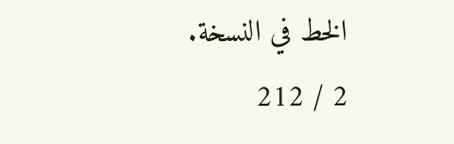الخط في النسخة.
2 / 212